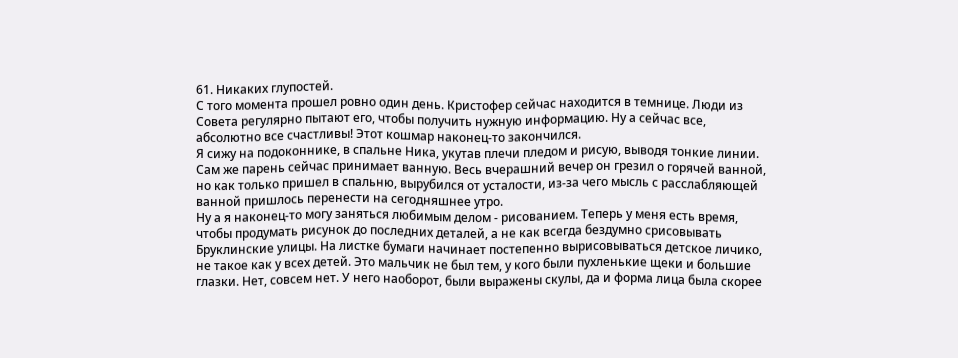61. Никаких глупостей.
С того момента прошел ровно один день. Кристофер сейчас находится в темнице. Люди из Совета регулярно пытают его, чтобы получить нужную информацию. Ну а сейчас все, абсолютно все счастливы! Этот кошмар наконец-то закончился.
Я сижу на подоконнике, в спальне Ника, укутав плечи пледом и рисую, выводя тонкие линии. Сам же парень сейчас принимает ванную. Весь вчерашний вечер он грезил о горячей ванной, но как только пришел в спальню, вырубился от усталости, из-за чего мысль с расслабляющей ванной пришлось перенести на сегодняшнее утро.
Ну а я наконец-то могу заняться любимым делом - рисованием. Теперь у меня есть время, чтобы продумать рисунок до последних деталей, а не как всегда бездумно срисовывать Бруклинские улицы. На листке бумаги начинает постепенно вырисовываться детское личико, не такое как у всех детей. Это мальчик не был тем, у кого были пухленькие щеки и большие глазки. Нет, совсем нет. У него наоборот, были выражены скулы, да и форма лица была скорее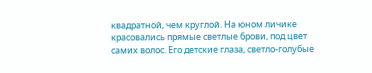квадратной, чем круглой. На юном личике красовались прямые светлые брови, под цвет самих волос. Его детские глаза, светло-голубые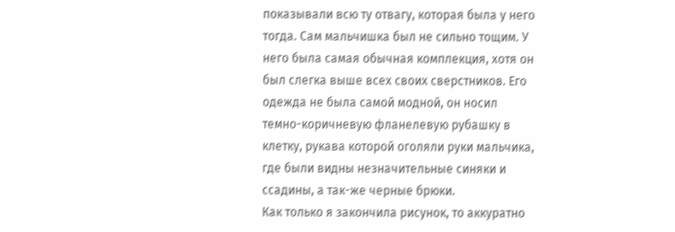показывали всю ту отвагу, которая была у него тогда. Сам мальчишка был не сильно тощим. У него была самая обычная комплекция, хотя он был слегка выше всех своих сверстников. Его одежда не была самой модной, он носил темно-коричневую фланелевую рубашку в клетку, рукава которой оголяли руки мальчика, где были видны незначительные синяки и ссадины, а так-же черные брюки.
Как только я закончила рисунок, то аккуратно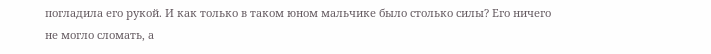погладила его рукой. И как только в таком юном мальчике было столько силы? Его ничего не могло сломать, а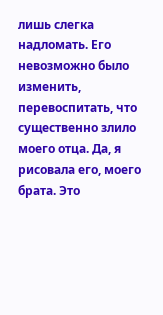лишь слегка надломать. Его невозможно было изменить, перевоспитать, что существенно злило моего отца. Да, я рисовала его, моего брата. Это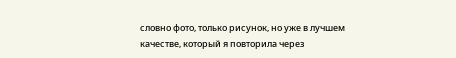словно фото, только рисунок, но уже в лучшем качестве, который я повторила через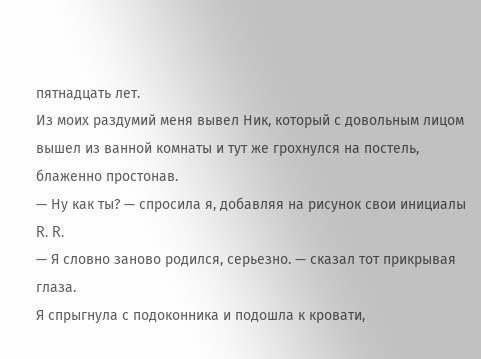пятнадцать лет.
Из моих раздумий меня вывел Ник, который с довольным лицом вышел из ванной комнаты и тут же грохнулся на постель, блаженно простонав.
— Ну как ты? — спросила я, добавляя на рисунок свои инициалы R. R.
— Я словно заново родился, серьезно. — сказал тот прикрывая глаза.
Я спрыгнула с подоконника и подошла к кровати,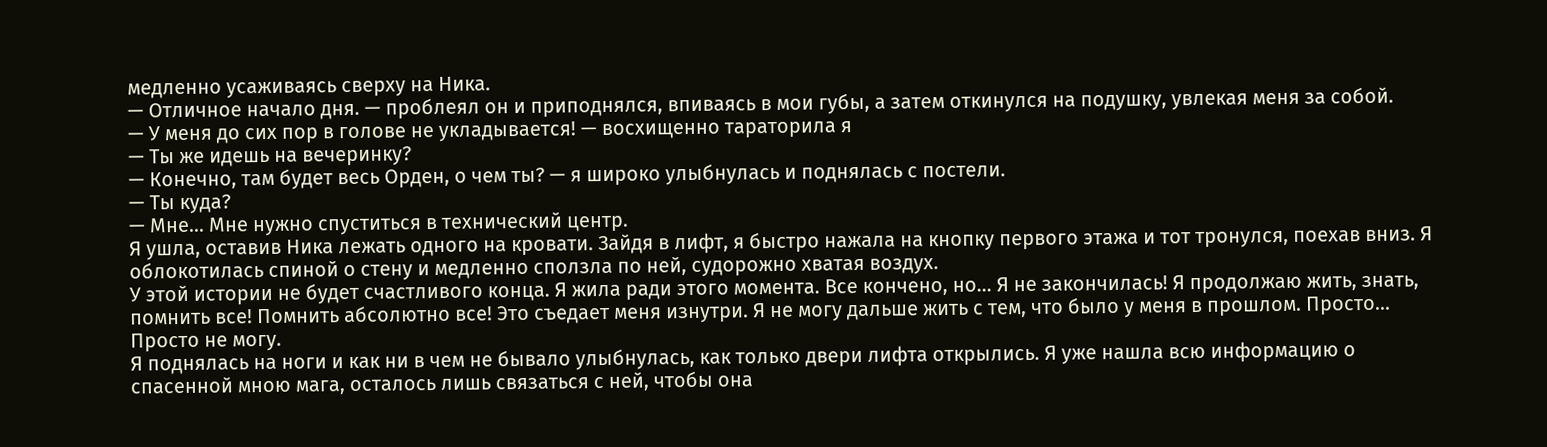медленно усаживаясь сверху на Ника.
— Отличное начало дня. — проблеял он и приподнялся, впиваясь в мои губы, а затем откинулся на подушку, увлекая меня за собой.
— У меня до сих пор в голове не укладывается! — восхищенно тараторила я
— Ты же идешь на вечеринку?
— Конечно, там будет весь Орден, о чем ты? — я широко улыбнулась и поднялась с постели.
— Ты куда?
— Мне... Мне нужно спуститься в технический центр.
Я ушла, оставив Ника лежать одного на кровати. Зайдя в лифт, я быстро нажала на кнопку первого этажа и тот тронулся, поехав вниз. Я облокотилась спиной о стену и медленно сползла по ней, судорожно хватая воздух.
У этой истории не будет счастливого конца. Я жила ради этого момента. Все кончено, но... Я не закончилась! Я продолжаю жить, знать, помнить все! Помнить абсолютно все! Это съедает меня изнутри. Я не могу дальше жить с тем, что было у меня в прошлом. Просто... Просто не могу.
Я поднялась на ноги и как ни в чем не бывало улыбнулась, как только двери лифта открылись. Я уже нашла всю информацию о спасенной мною мага, осталось лишь связаться с ней, чтобы она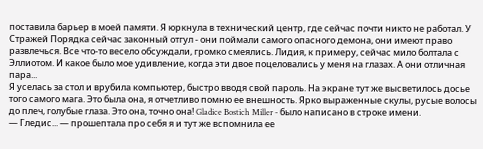поставила барьер в моей памяти. Я юркнула в технический центр, где сейчас почти никто не работал. У Стражей Порядка сейчас законный отгул - они поймали самого опасного демона, они имеют право развлечься. Все что-то весело обсуждали, громко смеялись. Лидия, к примеру, сейчас мило болтала с Эллиотом. И какое было мое удивление, когда эти двое поцеловались у меня на глазах. А они отличная пара...
Я уселась за стол и врубила компьютер, быстро вводя свой пароль. На экране тут же высветилось досье того самого мага. Это была она, я отчетливо помню ее внешность. Ярко выраженные скулы, русые волосы до плеч, голубые глаза. Это она, точно она! Gladice Bostich Miller - было написано в строке имени.
— Гледис... — прошептала про себя я и тут же вспомнила ее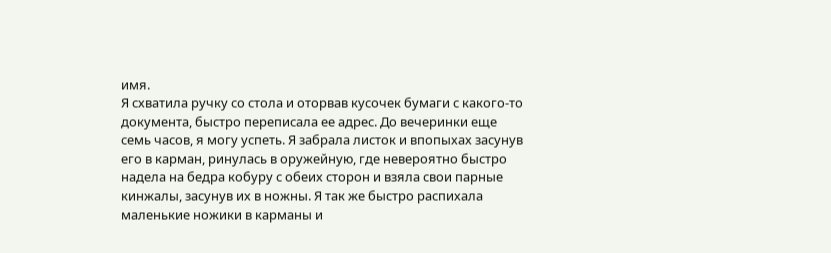имя.
Я схватила ручку со стола и оторвав кусочек бумаги с какого-то документа, быстро переписала ее адрес. До вечеринки еще семь часов, я могу успеть. Я забрала листок и впопыхах засунув его в карман, ринулась в оружейную, где невероятно быстро надела на бедра кобуру с обеих сторон и взяла свои парные кинжалы, засунув их в ножны. Я так же быстро распихала маленькие ножики в карманы и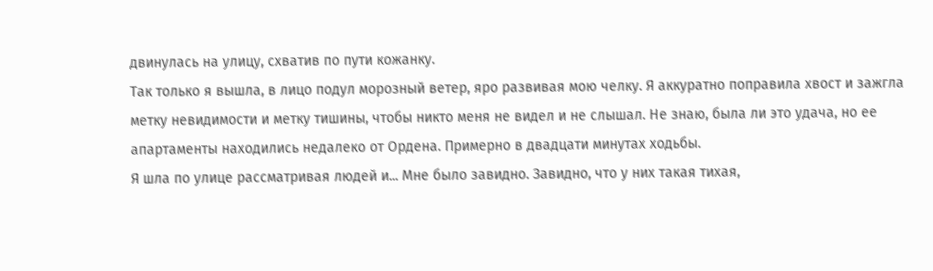двинулась на улицу, схватив по пути кожанку.
Так только я вышла, в лицо подул морозный ветер, яро развивая мою челку. Я аккуратно поправила хвост и зажгла метку невидимости и метку тишины, чтобы никто меня не видел и не слышал. Не знаю, была ли это удача, но ее апартаменты находились недалеко от Ордена. Примерно в двадцати минутах ходьбы.
Я шла по улице рассматривая людей и... Мне было завидно. Завидно, что у них такая тихая,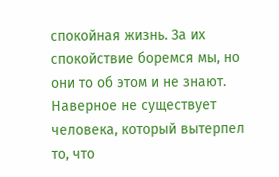спокойная жизнь. За их спокойствие боремся мы, но они то об этом и не знают. Наверное не существует человека, который вытерпел то, что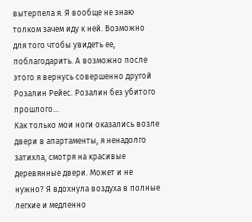вытерпела я. Я вообще не знаю толком зачем иду к ней. Возможно для того чтобы увидеть ее, поблагодарить. А возможно после этого я вернусь совершенно другой Розалин Рейес. Розалин без убитого прошлого...
Как только мои ноги оказались возле двери в апартаменты, я ненадолго затихла, смотря на красивые деревянные двери. Может и не нужно? Я вдохнула воздуха в полные легкие и медленно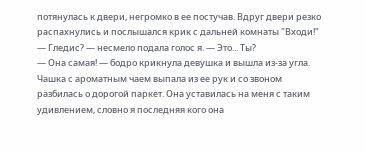потянулась к двери, негромко в ее постучав. Вдруг двери резко распахнулись и послышался крик с дальней комнаты "Входи!"
— Гледис? — несмело подала голос я. — Это... Ты?
— Она самая! — бодро крикнула девушка и вышла из-за угла.
Чашка с ароматным чаем выпала из ее рук и со звоном разбилась о дорогой паркет. Она уставилась на меня с таким удивлением, словно я последняя кого она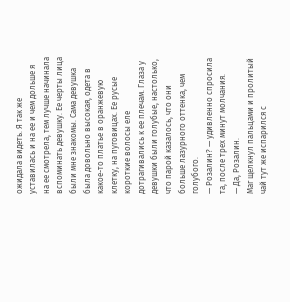ожидала видеть. Я так же уставилась и на ее и чем дольше я на ее смотрела, тем лучше начинала вспоминать девушку. Ее черты лица были мне знакомы. Сама девушка была довольно высокая, одета в какое-то платье в оранжевую клетку, на пуговицах. Ее русые короткие волосы еле дотрагивались к ее плечам. Глаза у девушки были голубые, настолько, что парой казалось, что они больше лазурного оттенка, чем голубого.
— Розалин? — удивленно спросила та, после трех минут молчания.
— Да, Розалин.
Маг щелкнул пальцами и пролитый чай тут же испарился с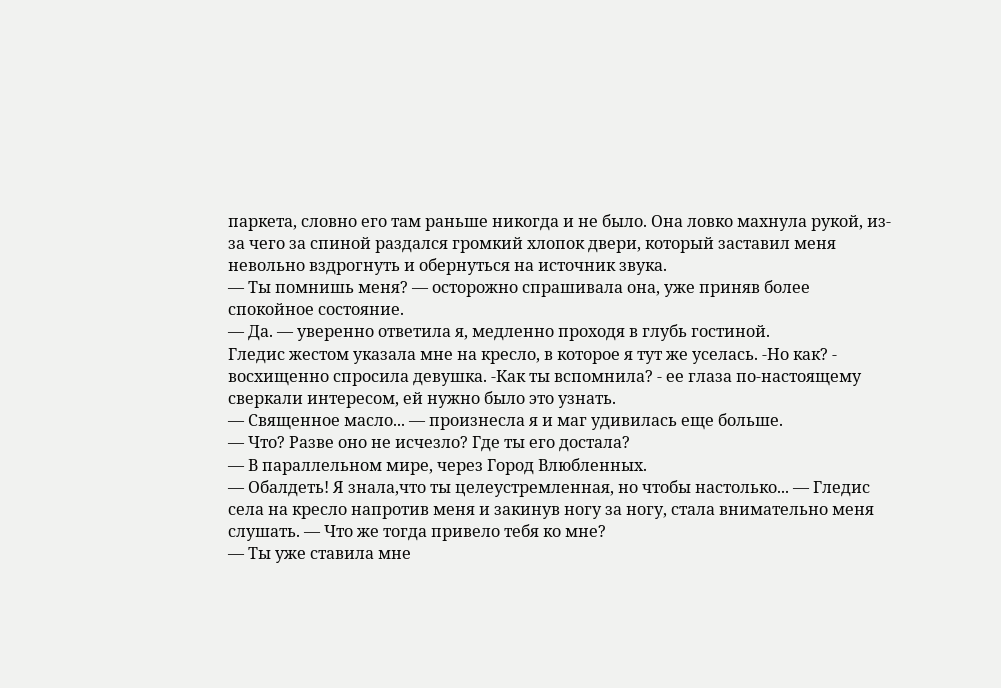паркета, словно его там раньше никогда и не было. Она ловко махнула рукой, из-за чего за спиной раздался громкий хлопок двери, который заставил меня невольно вздрогнуть и обернуться на источник звука.
— Ты помнишь меня? — осторожно спрашивала она, уже приняв более спокойное состояние.
— Да. — уверенно ответила я, медленно проходя в глубь гостиной.
Гледис жестом указала мне на кресло, в которое я тут же уселась. -Но как? - восхищенно спросила девушка. -Как ты вспомнила? - ее глаза по-настоящему сверкали интересом, ей нужно было это узнать.
— Священное масло... — произнесла я и маг удивилась еще больше.
— Что? Разве оно не исчезло? Где ты его достала?
— В параллельном мире, через Город Влюбленных.
— Обалдеть! Я знала,что ты целеустремленная, но чтобы настолько... — Гледис села на кресло напротив меня и закинув ногу за ногу, стала внимательно меня слушать. — Что же тогда привело тебя ко мне?
— Ты уже ставила мне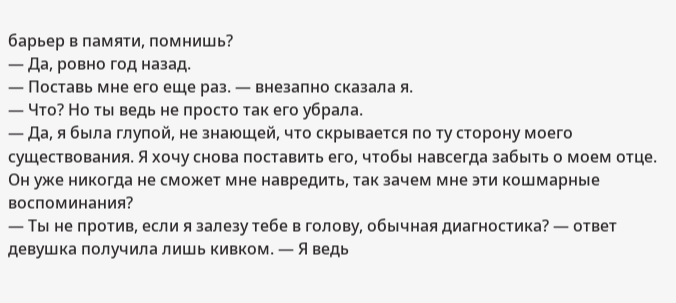барьер в памяти, помнишь?
— Да, ровно год назад.
— Поставь мне его еще раз. — внезапно сказала я.
— Что? Но ты ведь не просто так его убрала.
— Да, я была глупой, не знающей, что скрывается по ту сторону моего существования. Я хочу снова поставить его, чтобы навсегда забыть о моем отце. Он уже никогда не сможет мне навредить, так зачем мне эти кошмарные воспоминания?
— Ты не против, если я залезу тебе в голову, обычная диагностика? — ответ девушка получила лишь кивком. — Я ведь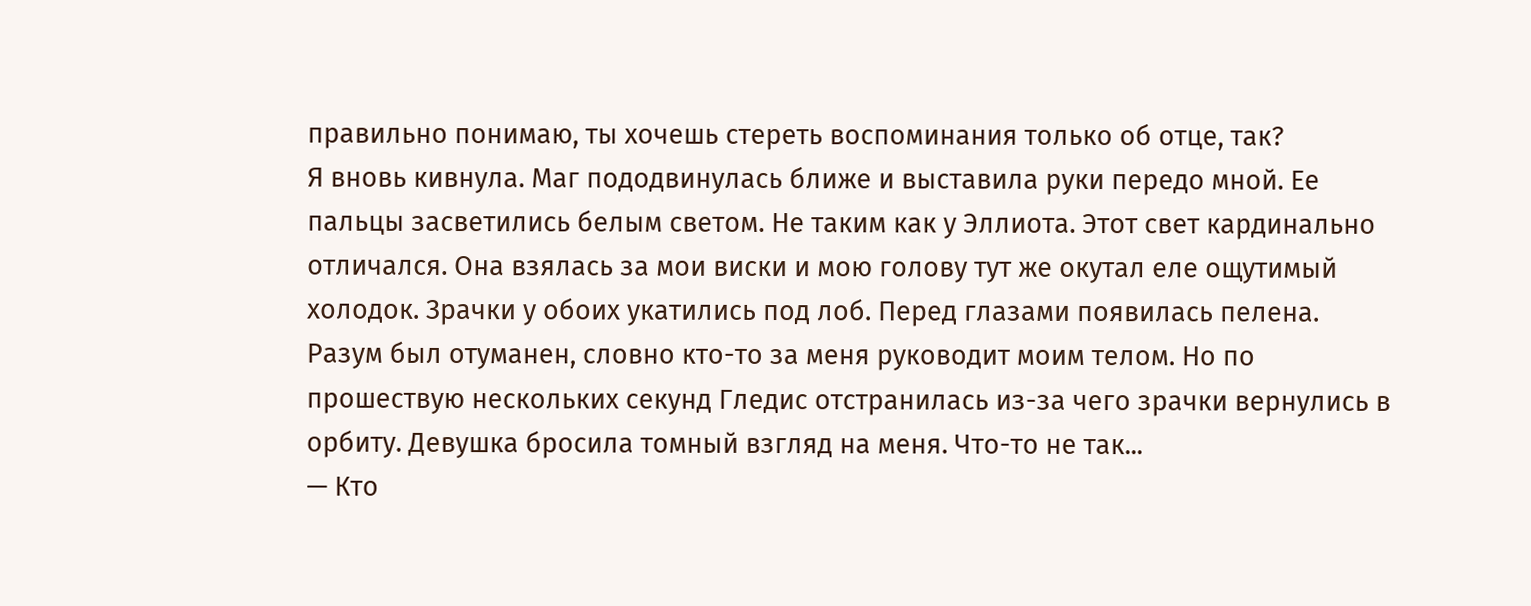правильно понимаю, ты хочешь стереть воспоминания только об отце, так?
Я вновь кивнула. Маг пододвинулась ближе и выставила руки передо мной. Ее пальцы засветились белым светом. Не таким как у Эллиота. Этот свет кардинально отличался. Она взялась за мои виски и мою голову тут же окутал еле ощутимый холодок. Зрачки у обоих укатились под лоб. Перед глазами появилась пелена. Разум был отуманен, словно кто-то за меня руководит моим телом. Но по прошествую нескольких секунд Гледис отстранилась из-за чего зрачки вернулись в орбиту. Девушка бросила томный взгляд на меня. Что-то не так...
— Кто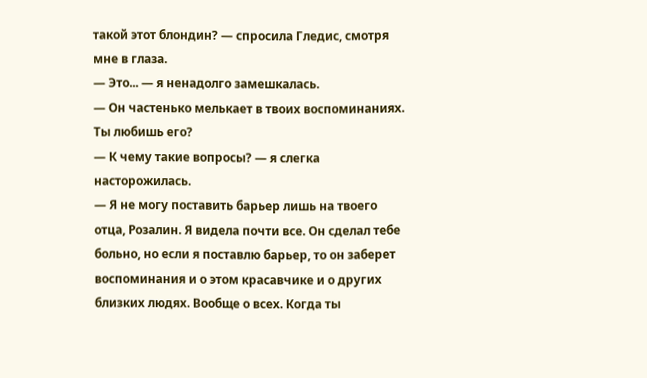такой этот блондин? — спросила Гледис, смотря мне в глаза.
— Это... — я ненадолго замешкалась.
— Он частенько мелькает в твоих воспоминаниях. Ты любишь его?
— К чему такие вопросы? — я слегка насторожилась.
— Я не могу поставить барьер лишь на твоего отца, Розалин. Я видела почти все. Он сделал тебе больно, но если я поставлю барьер, то он заберет воспоминания и о этом красавчике и о других близких людях. Вообще о всех. Когда ты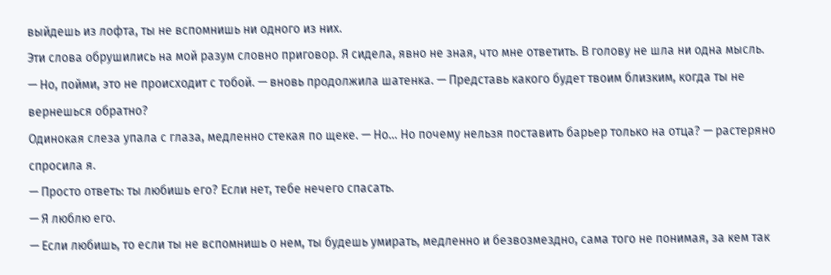выйдешь из лофта, ты не вспомнишь ни одного из них.
Эти слова обрушились на мой разум словно приговор. Я сидела, явно не зная, что мне ответить. В голову не шла ни одна мысль.
— Но, пойми, это не происходит с тобой. — вновь продолжила шатенка. — Представь какого будет твоим близким, когда ты не вернешься обратно?
Одинокая слеза упала с глаза, медленно стекая по щеке. — Но... Но почему нельзя поставить барьер только на отца? — растеряно спросила я.
— Просто ответь: ты любишь его? Если нет, тебе нечего спасать.
— Я люблю его.
— Если любишь, то если ты не вспомнишь о нем, ты будешь умирать, медленно и безвозмездно, сама того не понимая, за кем так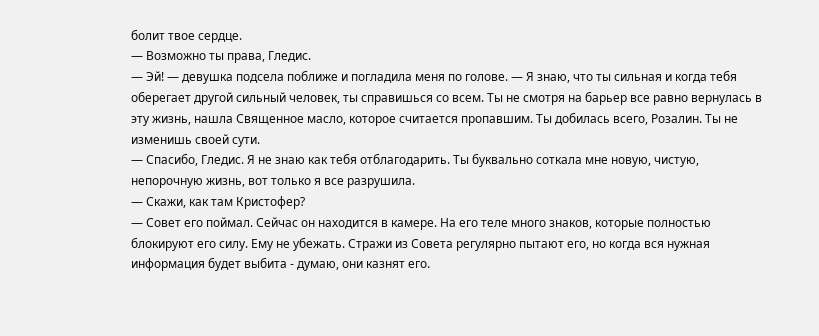болит твое сердце.
— Возможно ты права, Гледис.
— Эй! — девушка подсела поближе и погладила меня по голове. — Я знаю, что ты сильная и когда тебя оберегает другой сильный человек, ты справишься со всем. Ты не смотря на барьер все равно вернулась в эту жизнь, нашла Священное масло, которое считается пропавшим. Ты добилась всего, Розалин. Ты не изменишь своей сути.
— Спасибо, Гледис. Я не знаю как тебя отблагодарить. Ты буквально соткала мне новую, чистую, непорочную жизнь, вот только я все разрушила.
— Скажи, как там Кристофер?
— Совет его поймал. Сейчас он находится в камере. На его теле много знаков, которые полностью блокируют его силу. Ему не убежать. Стражи из Совета регулярно пытают его, но когда вся нужная информация будет выбита - думаю, они казнят его.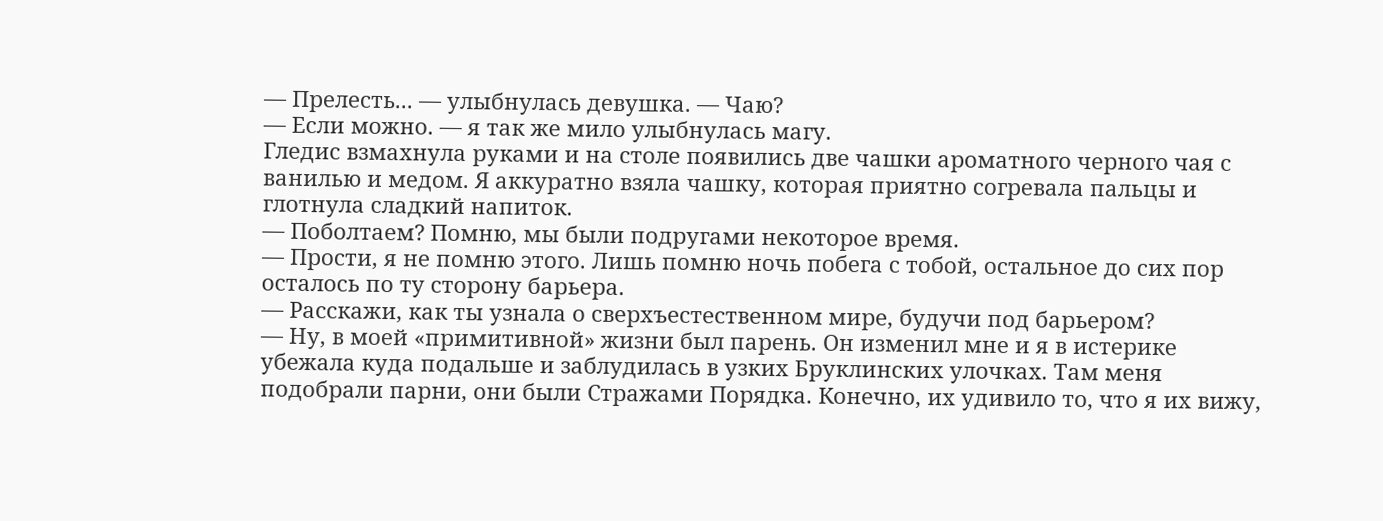— Прелесть... — улыбнулась девушка. — Чаю?
— Если можно. — я так же мило улыбнулась магу.
Гледис взмахнула руками и на столе появились две чашки ароматного черного чая с ванилью и медом. Я аккуратно взяла чашку, которая приятно согревала пальцы и глотнула сладкий напиток.
— Поболтаем? Помню, мы были подругами некоторое время.
— Прости, я не помню этого. Лишь помню ночь побега с тобой, остальное до сих пор осталось по ту сторону барьера.
— Расскажи, как ты узнала о сверхъестественном мире, будучи под барьером?
— Ну, в моей «примитивной» жизни был парень. Он изменил мне и я в истерике убежала куда подальше и заблудилась в узких Бруклинских улочках. Там меня подобрали парни, они были Стражами Порядка. Конечно, их удивило то, что я их вижу,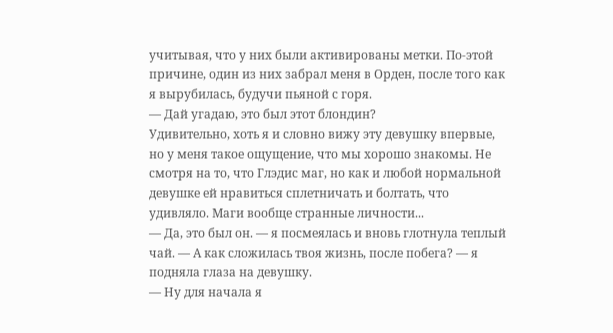учитывая, что у них были активированы метки. По-этой причине, один из них забрал меня в Орден, после того как я вырубилась, будучи пьяной с горя.
— Дай угадаю, это был этот блондин?
Удивительно, хоть я и словно вижу эту девушку впервые, но у меня такое ощущение, что мы хорошо знакомы. Не смотря на то, что Глэдис маг, но как и любой нормальной девушке ей нравиться сплетничать и болтать, что удивляло. Маги вообще странные личности...
— Да, это был он. — я посмеялась и вновь глотнула теплый чай. — А как сложилась твоя жизнь, после побега? — я подняла глаза на девушку.
— Ну для начала я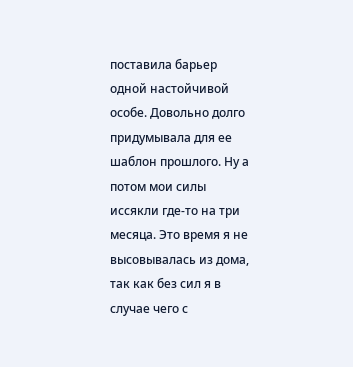поставила барьер одной настойчивой особе. Довольно долго придумывала для ее шаблон прошлого. Ну а потом мои силы иссякли где-то на три месяца. Это время я не высовывалась из дома, так как без сил я в случае чего с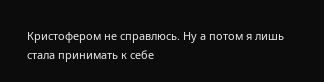Кристофером не справлюсь. Ну а потом я лишь стала принимать к себе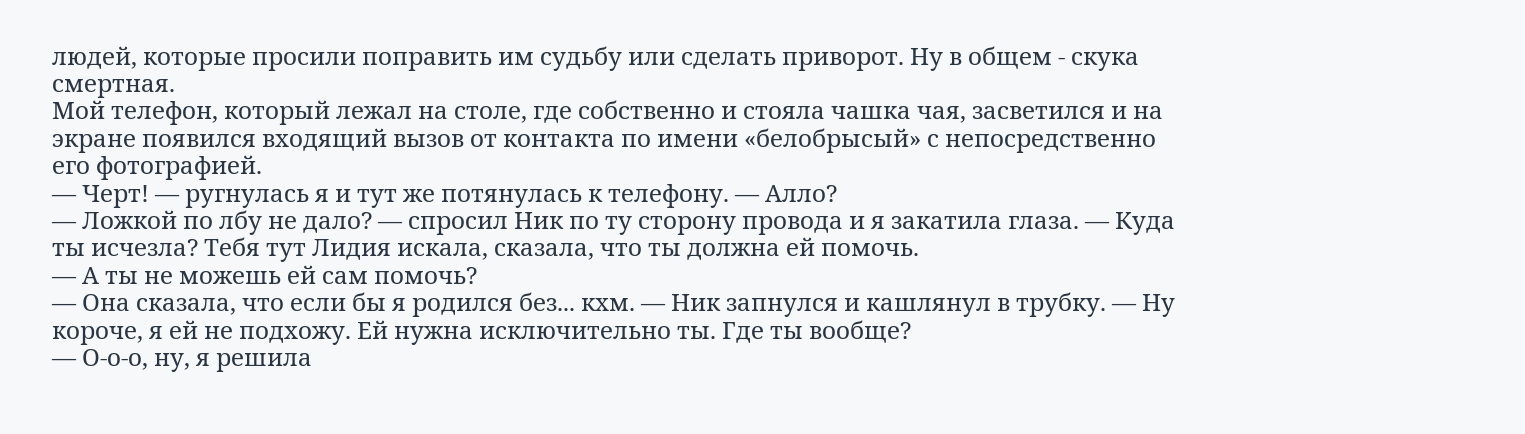людей, которые просили поправить им судьбу или сделать приворот. Ну в общем - скука смертная.
Мой телефон, который лежал на столе, где собственно и стояла чашка чая, засветился и на экране появился входящий вызов от контакта по имени «белобрысый» с непосредственно его фотографией.
— Черт! — ругнулась я и тут же потянулась к телефону. — Алло?
— Ложкой по лбу не дало? — спросил Ник по ту сторону провода и я закатила глаза. — Куда ты исчезла? Тебя тут Лидия искала, сказала, что ты должна ей помочь.
— А ты не можешь ей сам помочь?
— Она сказала, что если бы я родился без... кхм. — Ник запнулся и кашлянул в трубку. — Ну короче, я ей не подхожу. Ей нужна исключительно ты. Где ты вообще?
— О-о-о, ну, я решила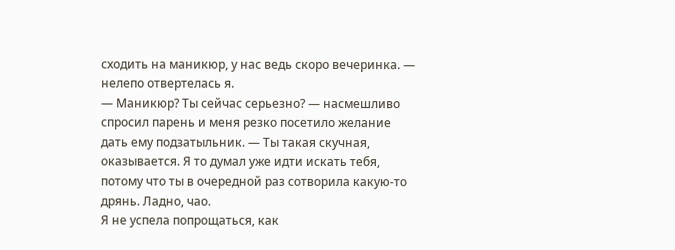сходить на маникюр, у нас ведь скоро вечеринка. — нелепо отвертелась я.
— Маникюр? Ты сейчас серьезно? — насмешливо спросил парень и меня резко посетило желание дать ему подзатыльник. — Ты такая скучная, оказывается. Я то думал уже идти искать тебя, потому что ты в очередной раз сотворила какую-то дрянь. Ладно, чао.
Я не успела попрощаться, как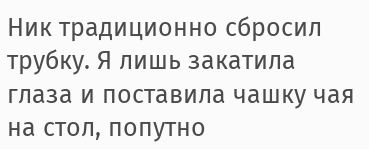Ник традиционно сбросил трубку. Я лишь закатила глаза и поставила чашку чая на стол, попутно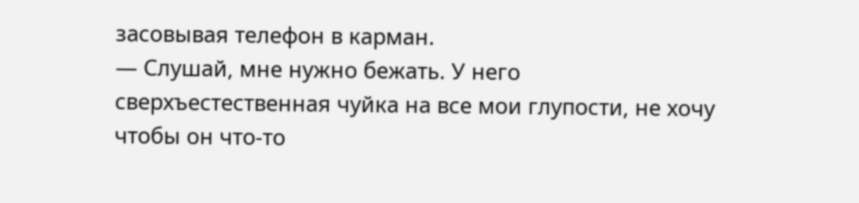засовывая телефон в карман.
— Слушай, мне нужно бежать. У него сверхъестественная чуйка на все мои глупости, не хочу чтобы он что-то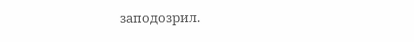заподозрил.